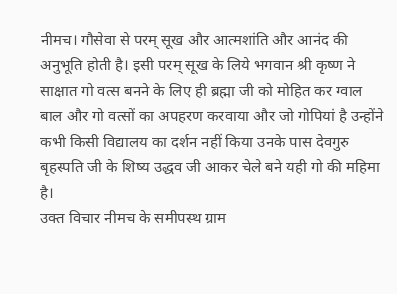नीमच। गौसेवा से परम् सूख और आत्मशांति और आनंद की अनुभूति होती है। इसी परम् सूख के लिये भगवान श्री कृष्ण ने साक्षात गो वत्स बनने के लिए ही ब्रह्मा जी को मोहित कर ग्वाल बाल और गो वत्सों का अपहरण करवाया और जो गोपियां है उन्होंने कभी किसी विद्यालय का दर्शन नहीं किया उनके पास देवगुरु बृहस्पति जी के शिष्य उद्धव जी आकर चेले बने यही गो की महिमा है।
उक्त विचार नीमच के समीपस्थ ग्राम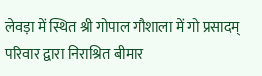लेवड़ा में स्थित श्री गोपाल गौशाला में गो प्रसादम् परिवार द्वारा निराश्रित बीमार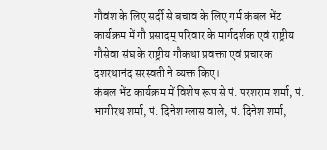गौवंश के लिए सर्दी से बचाव के लिए गर्म कंबल भेंट कार्यक्रम में गौ प्रसादम् परिवार के मार्गदर्शक एवं राष्ट्रीय गौसेवा संघ के राष्ट्रीय गौकथा प्रवक्ता एवं प्रचारक दशरथानंद सरस्वती ने व्यक्त किए।
कंबल भेंट कार्यक्रम में विशेष रूप से पं. परशराम शर्मा, पं. भागीरथ शर्मा, पं. दिनेश ग्लास वाले, पं. दिनेश शर्मा,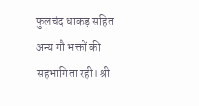फुलचंद धाकड़ सहित अन्य गौ भक्तों की सहभागिता रही। श्री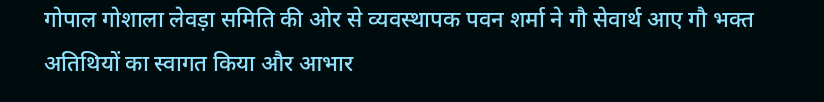गोपाल गोशाला लेवड़ा समिति की ओर से व्यवस्थापक पवन शर्मा ने गौ सेवार्थ आए गौ भक्त अतिथियों का स्वागत किया और आभार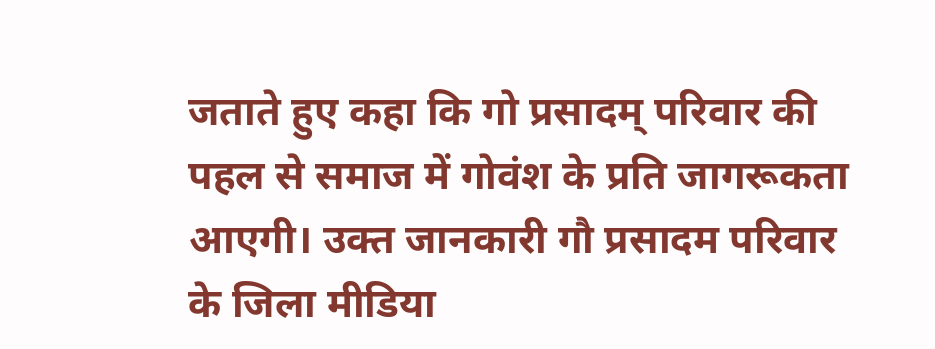जताते हुए कहा कि गो प्रसादम् परिवार की पहल से समाज में गोवंश के प्रति जागरूकता आएगी। उक्त जानकारी गौ प्रसादम परिवार के जिला मीडिया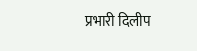प्रभारी दिलीप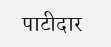पाटीदार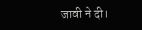जावी ने दी।